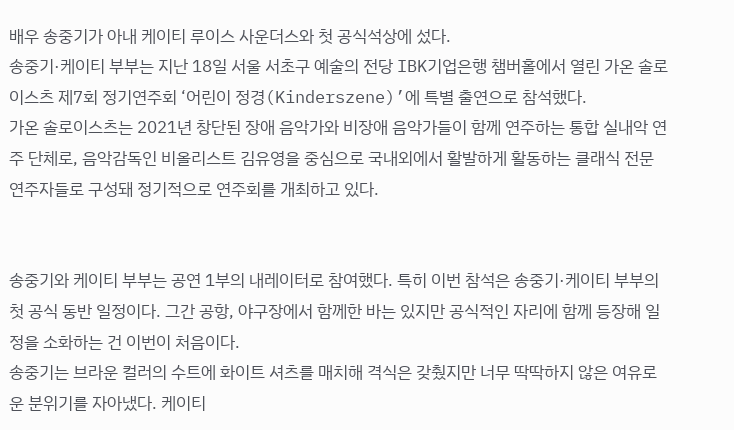배우 송중기가 아내 케이티 루이스 사운더스와 첫 공식석상에 섰다.
송중기·케이티 부부는 지난 18일 서울 서초구 예술의 전당 IBK기업은행 챔버홀에서 열린 가온 솔로이스츠 제7회 정기연주회 ‘어린이 정경(Kinderszene)’에 특별 출연으로 참석했다.
가온 솔로이스츠는 2021년 창단된 장애 음악가와 비장애 음악가들이 함께 연주하는 통합 실내악 연주 단체로, 음악감독인 비올리스트 김유영을 중심으로 국내외에서 활발하게 활동하는 클래식 전문 연주자들로 구성돼 정기적으로 연주회를 개최하고 있다.


송중기와 케이티 부부는 공연 1부의 내레이터로 참여했다. 특히 이번 참석은 송중기·케이티 부부의 첫 공식 동반 일정이다. 그간 공항, 야구장에서 함께한 바는 있지만 공식적인 자리에 함께 등장해 일정을 소화하는 건 이번이 처음이다.
송중기는 브라운 컬러의 수트에 화이트 셔츠를 매치해 격식은 갖췄지만 너무 딱딱하지 않은 여유로운 분위기를 자아냈다. 케이티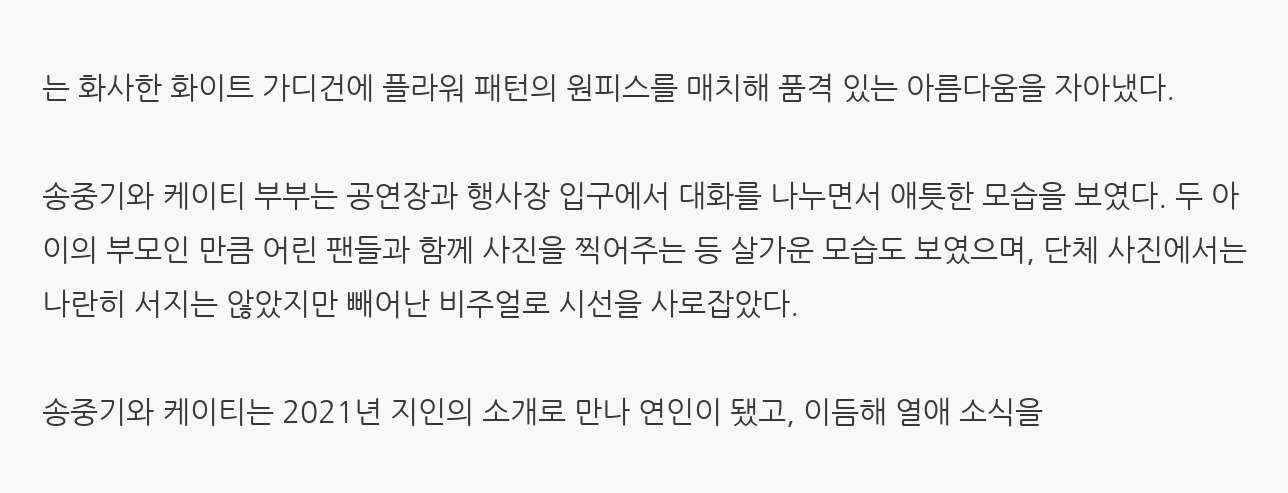는 화사한 화이트 가디건에 플라워 패턴의 원피스를 매치해 품격 있는 아름다움을 자아냈다.

송중기와 케이티 부부는 공연장과 행사장 입구에서 대화를 나누면서 애틋한 모습을 보였다. 두 아이의 부모인 만큼 어린 팬들과 함께 사진을 찍어주는 등 살가운 모습도 보였으며, 단체 사진에서는 나란히 서지는 않았지만 빼어난 비주얼로 시선을 사로잡았다.

송중기와 케이티는 2021년 지인의 소개로 만나 연인이 됐고, 이듬해 열애 소식을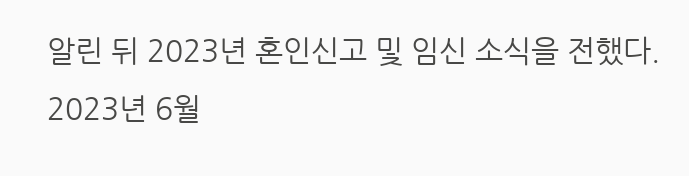알린 뒤 2023년 혼인신고 및 임신 소식을 전했다. 2023년 6월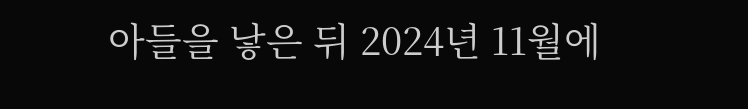아들을 낳은 뒤 2024년 11월에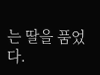는 딸을 품었다.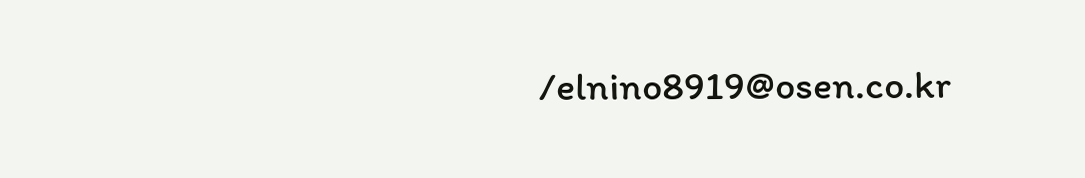/elnino8919@osen.co.kr